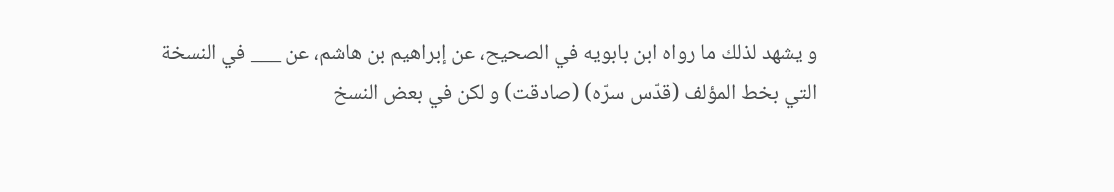و يشهد لذلك ما رواه ابن بابويه في الصحيح، عن إبراهيم بن هاشم، عن ___ في النسخة التي بخط المؤلف (قدّس سرّه) (صادقت) و لكن في بعض النسخ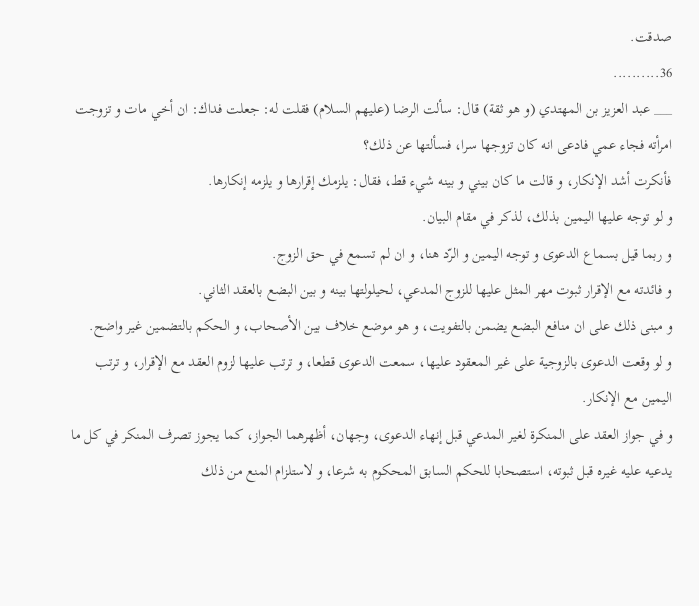صدقت.
36..........
___ عبد العزيز بن المهتدي (و هو ثقة) قال: سألت الرضا (عليهم السلام) فقلت له: جعلت فداك: ان أخي مات و تزوجت امرأته فجاء عمي فادعى انه كان تزوجها سرا، فسألتها عن ذلك؟
فأنكرت أشد الإنكار، و قالت ما كان بيني و بينه شيء قط، فقال: يلزمك إقرارها و يلزمه إنكارها.
و لو توجه عليها اليمين بذلك، لذكر في مقام البيان.
و ربما قيل بسماع الدعوى و توجه اليمين و الرّد هنا، و ان لم تسمع في حق الزوج.
و فائدته مع الإقرار ثبوت مهر المثل عليها للزوج المدعي، لحيلولتها بينه و بين البضع بالعقد الثاني.
و مبنى ذلك على ان منافع البضع يضمن بالتفويت، و هو موضع خلاف بين الأصحاب، و الحكم بالتضمين غير واضح.
و لو وقعت الدعوى بالزوجية على غير المعقود عليها، سمعت الدعوى قطعا، و ترتب عليها لزوم العقد مع الإقرار، و ترتب اليمين مع الإنكار.
و في جواز العقد على المنكرة لغير المدعي قبل إنهاء الدعوى، وجهان، أظهرهما الجواز، كما يجوز تصرف المنكر في كل ما يدعيه عليه غيره قبل ثبوته، استصحابا للحكم السابق المحكوم به شرعا، و لاستلزام المنع من ذلك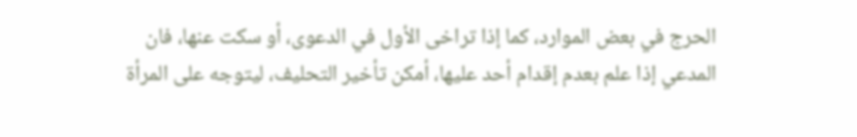الحرج في بعض الموارد، كما إذا تراخى الأول في الدعوى، أو سكت عنها، فان المدعي إذا علم بعدم إقدام أحد عليها، أمكن تأخير التحليف، ليتوجه على المرأة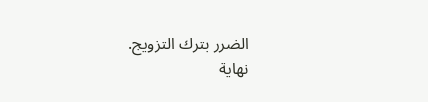الضرر بترك التزويج.
نهاية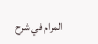المرام في شرح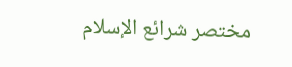مختصر شرائع الإسلام